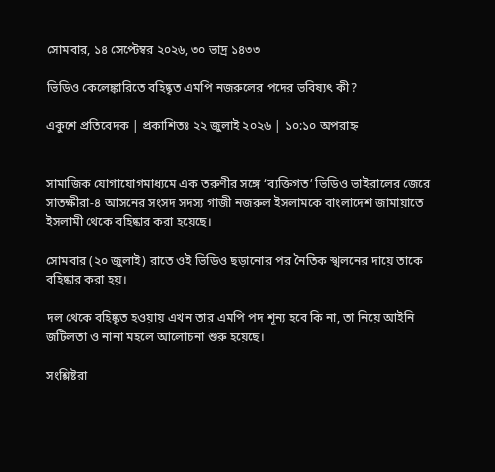সোমবার, ১৪ সেপ্টেম্বর ২০২৬, ৩০ ভাদ্র ১৪৩৩

ভিডিও কেলেঙ্কারিতে বহিষ্কৃত এমপি নজরুলের পদের ভবিষ্যৎ কী?

একুশে প্রতিবেদক | প্রকাশিতঃ ২২ জুলাই ২০২৬ | ১০:১০ অপরাহ্ন


সামাজিক যোগাযোগমাধ্যমে এক তরুণীর সঙ্গে ‘ব্যক্তিগত’ ভিডিও ভাইরালের জেরে সাতক্ষীরা-৪ আসনের সংসদ সদস্য গাজী নজরুল ইসলামকে বাংলাদেশ জামায়াতে ইসলামী থেকে বহিষ্কার করা হয়েছে।

সোমবার (২০ জুলাই) রাতে ওই ভিডিও ছড়ানোর পর নৈতিক স্খলনের দায়ে তাকে বহিষ্কার করা হয়।

দল থেকে বহিষ্কৃত হওয়ায় এখন তার এমপি পদ শূন্য হবে কি না, তা নিয়ে আইনি জটিলতা ও নানা মহলে আলোচনা শুরু হয়েছে।

সংশ্লিষ্টরা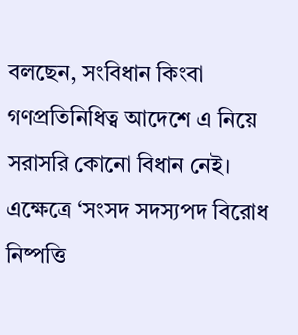বলছেন, সংবিধান কিংবা গণপ্রতিনিধিত্ব আদেশে এ নিয়ে সরাসরি কোনো বিধান নেই। এক্ষেত্রে ‘সংসদ সদস্যপদ বিরোধ নিষ্পত্তি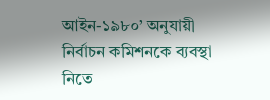আইন-১৯৮০’ অনুযায়ী নির্বাচন কমিশনকে ব্যবস্থা নিতে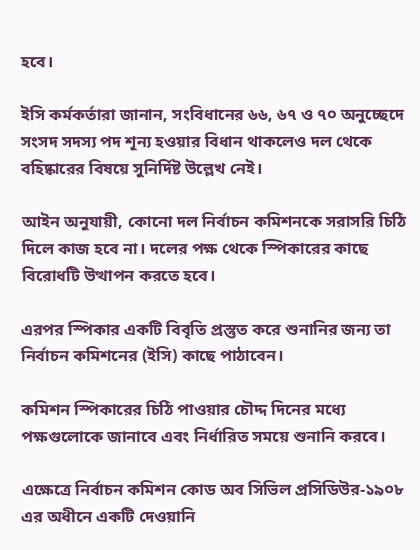হবে।

ইসি কর্মকর্তারা জানান, সংবিধানের ৬৬, ৬৭ ও ৭০ অনুচ্ছেদে সংসদ সদস্য পদ শূন্য হওয়ার বিধান থাকলেও দল থেকে বহিষ্কারের বিষয়ে সুনির্দিষ্ট উল্লেখ নেই।

আইন অনুযায়ী, কোনো দল নির্বাচন কমিশনকে সরাসরি চিঠি দিলে কাজ হবে না। দলের পক্ষ থেকে স্পিকারের কাছে বিরোধটি উত্থাপন করতে হবে।

এরপর স্পিকার একটি বিবৃতি প্রস্তুত করে শুনানির জন্য তা নির্বাচন কমিশনের (ইসি) কাছে পাঠাবেন।

কমিশন স্পিকারের চিঠি পাওয়ার চৌদ্দ দিনের মধ্যে পক্ষগুলোকে জানাবে এবং নির্ধারিত সময়ে শুনানি করবে।

এক্ষেত্রে নির্বাচন কমিশন কোড অব সিভিল প্রসিডিউর-১৯০৮ এর অধীনে একটি দেওয়ানি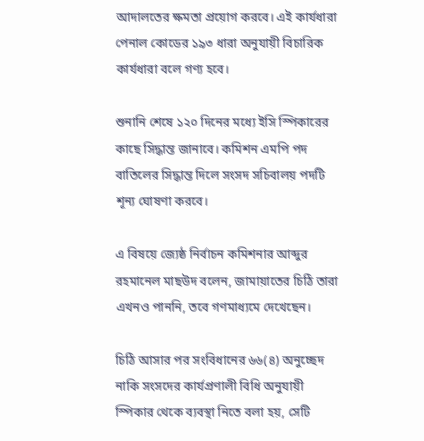আদালতের ক্ষমতা প্রয়োগ করবে। এই কার্যধারা পেনাল কোডের ১৯৩ ধারা অনুযায়ী বিচারিক কার্যধারা বলে গণ্য হবে।

শুনানি শেষে ১২০ দিনের মধ্যে ইসি স্পিকারের কাছে সিদ্ধান্ত জানাবে। কমিশন এমপি পদ বাতিলের সিদ্ধান্ত দিলে সংসদ সচিবালয় পদটি শূন্য ঘোষণা করবে।

এ বিষয়ে জ্যেষ্ঠ নির্বাচন কমিশনার আব্দুর রহমানেল মাছউদ বলেন, জামায়াতের চিঠি তারা এখনও পাননি, তবে গণমাধ্যমে দেখেছেন।

চিঠি আসার পর সংবিধানের ৬৬(৪) অনুচ্ছেদ নাকি সংসদের কার্যপ্রণালী বিধি অনুযায়ী স্পিকার থেকে ব্যবস্থা নিতে বলা হয়, সেটি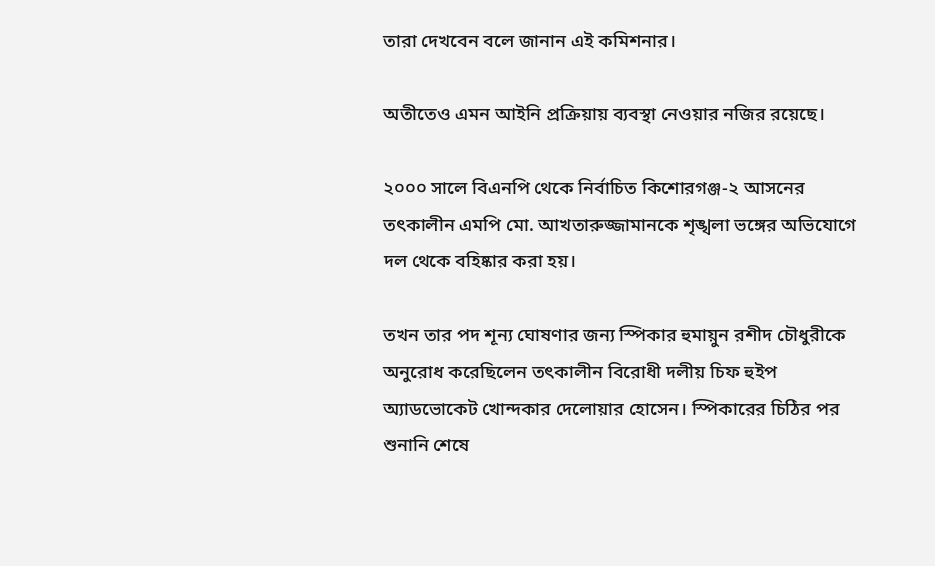তারা দেখবেন বলে জানান এই কমিশনার।

অতীতেও এমন আইনি প্রক্রিয়ায় ব্যবস্থা নেওয়ার নজির রয়েছে।

২০০০ সালে বিএনপি থেকে নির্বাচিত কিশোরগঞ্জ-২ আসনের তৎকালীন এমপি মো. আখতারুজ্জামানকে শৃঙ্খলা ভঙ্গের অভিযোগে দল থেকে বহিষ্কার করা হয়।

তখন তার পদ শূন্য ঘোষণার জন্য স্পিকার হুমায়ুন রশীদ চৌধুরীকে অনুরোধ করেছিলেন তৎকালীন বিরোধী দলীয় চিফ হুইপ অ্যাডভোকেট খোন্দকার দেলোয়ার হোসেন। স্পিকারের চিঠির পর শুনানি শেষে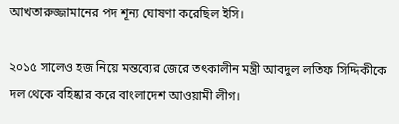আখতারুজ্জামানের পদ শূন্য ঘোষণা করেছিল ইসি।

২০১৫ সালেও হজ নিয়ে মন্তব্যের জেরে তৎকালীন মন্ত্রী আবদুল লতিফ সিদ্দিকীকে দল থেকে বহিষ্কার করে বাংলাদেশ আওয়ামী লীগ।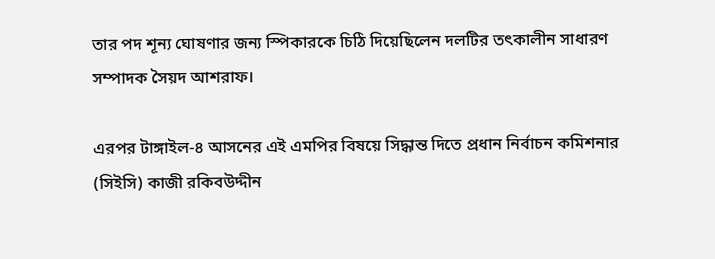তার পদ শূন্য ঘোষণার জন্য স্পিকারকে চিঠি দিয়েছিলেন দলটির তৎকালীন সাধারণ সম্পাদক সৈয়দ আশরাফ।

এরপর টাঙ্গাইল-৪ আসনের এই এমপির বিষয়ে সিদ্ধান্ত দিতে প্রধান নির্বাচন কমিশনার (সিইসি) কাজী রকিবউদ্দীন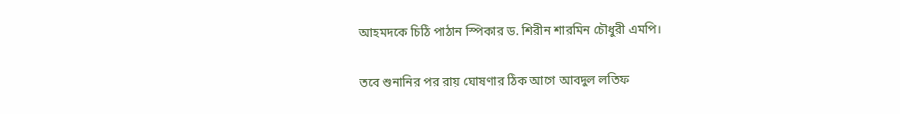আহমদকে চিঠি পাঠান স্পিকার ড. শিরীন শারমিন চৌধুরী এমপি।

তবে শুনানির পর রায় ঘোষণার ঠিক আগে আবদুল লতিফ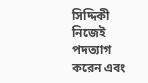সিদ্দিকী নিজেই পদত্যাগ করেন এবং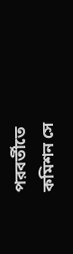পরবর্তীতে কমিশন সে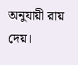অনুযায়ী রায় দেয়।